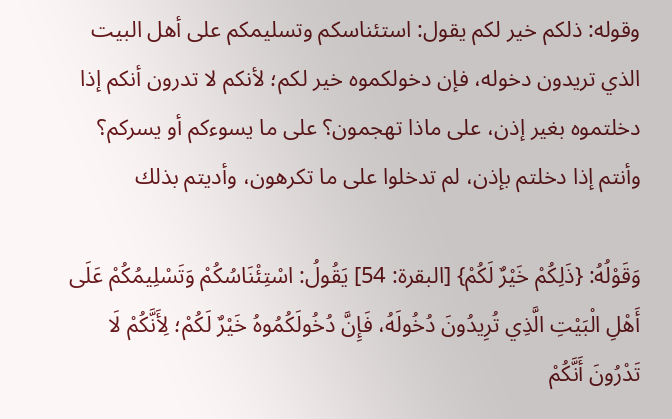وقوله: ذلكم خير لكم يقول: استئناسكم وتسليمكم على أهل البيت الذي تريدون دخوله، فإن دخولكموه خير لكم؛ لأنكم لا تدرون أنكم إذا دخلتموه بغير إذن، على ماذا تهجمون؟ على ما يسوءكم أو يسركم؟ وأنتم إذا دخلتم بإذن، لم تدخلوا على ما تكرهون، وأديتم بذلك

وَقَوْلُهُ: {ذَلِكُمْ خَيْرٌ لَكُمْ} [البقرة: 54] يَقُولُ: اسْتِئْنَاسُكُمْ وَتَسْلِيمُكُمْ عَلَى أَهْلِ الْبَيْتِ الَّذِي تُرِيدُونَ دُخُولَهُ، فَإِنَّ دُخُولَكُمُوهُ خَيْرٌ لَكُمْ؛ لِأَنَّكُمْ لَا تَدْرُونَ أَنَّكُمْ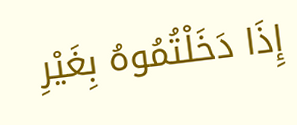إِذَا دَخَلْتُمُوهُ بِغَيْرِ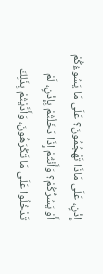إِذْنٍ، عَلَى مَاذَا تَهْجُمُونَ؟ عَلَى مَا يَسُوءُكُمْ أَوْ يَسُرُّكُمْ؟ وَأَنْتُمْ إِذَا دَخَلْتُمْ بِإِذْنٍ، لَمْ تَدْخُلُوا عَلَى مَا تَكْرَهُونَ، وَأَدَّيْتُمْ بِذَلِكَ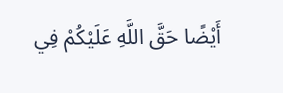أَيْضًا حَقَّ اللَّهِ عَلَيْكُمْ فِي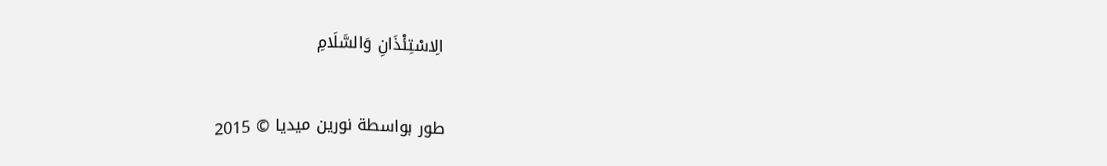الِاسْتِئْذَانِ وَالسَّلَامِ

طور بواسطة نورين ميديا © 2015